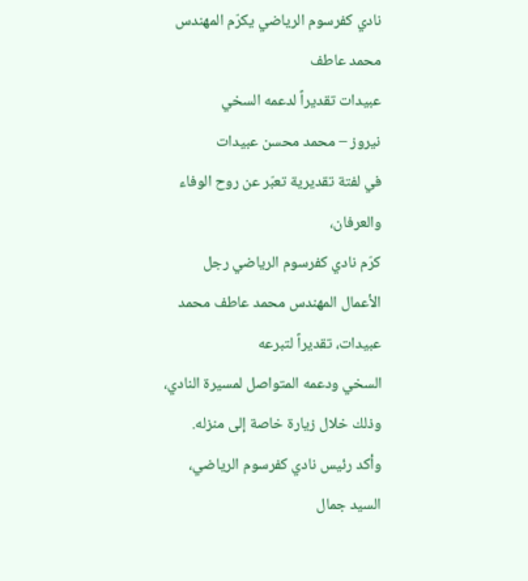نادي كفرسوم الرياضي يكرّم المهندس محمد عاطف
عبيدات تقديراً لدعمه السخي
نيروز – محمد محسن عبيدات
في لفتة تقديرية تعبّر عن روح الوفاء والعرفان،
كرّم نادي كفرسوم الرياضي رجل الأعمال المهندس محمد عاطف محمد عبيدات، تقديراً لتبرعه
السخي ودعمه المتواصل لمسيرة النادي، وذلك خلال زيارة خاصة إلى منزله.
وأكد رئيس نادي كفرسوم الرياضي، السيد جمال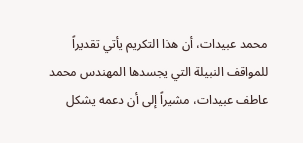محمد عبيدات، أن هذا التكريم يأتي تقديراً للمواقف النبيلة التي يجسدها المهندس محمد
عاطف عبيدات، مشيراً إلى أن دعمه يشكل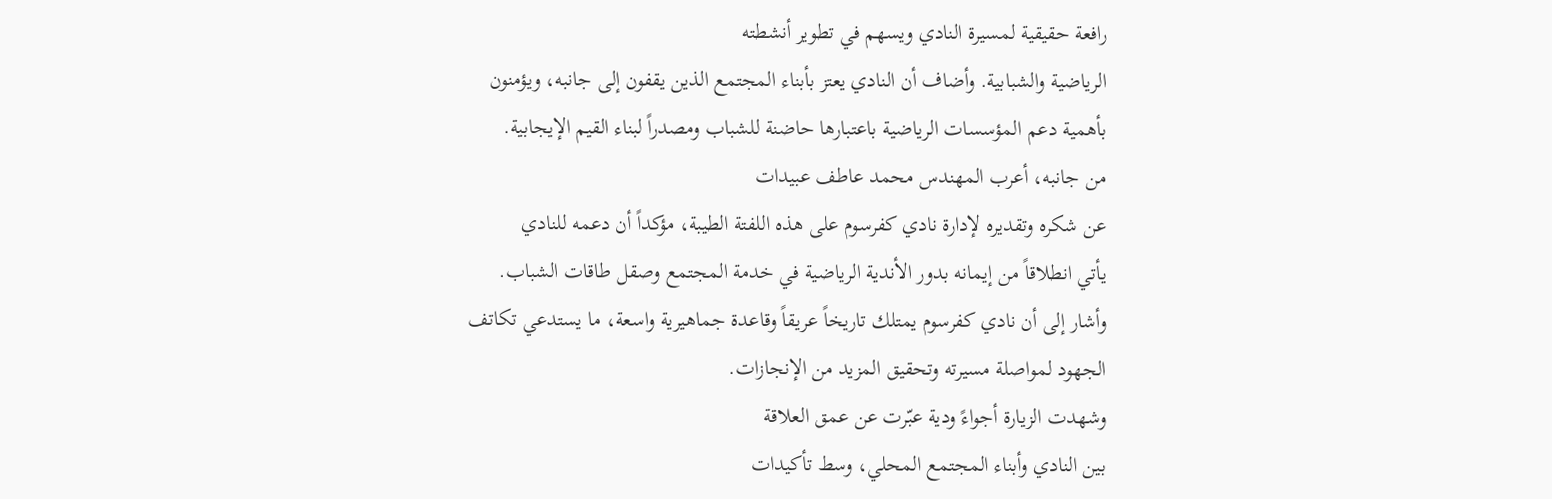رافعة حقيقية لمسيرة النادي ويسهم في تطوير أنشطته
الرياضية والشبابية. وأضاف أن النادي يعتز بأبناء المجتمع الذين يقفون إلى جانبه، ويؤمنون
بأهمية دعم المؤسسات الرياضية باعتبارها حاضنة للشباب ومصدراً لبناء القيم الإيجابية.
من جانبه، أعرب المهندس محمد عاطف عبيدات
عن شكره وتقديره لإدارة نادي كفرسوم على هذه اللفتة الطيبة، مؤكداً أن دعمه للنادي
يأتي انطلاقاً من إيمانه بدور الأندية الرياضية في خدمة المجتمع وصقل طاقات الشباب.
وأشار إلى أن نادي كفرسوم يمتلك تاريخاً عريقاً وقاعدة جماهيرية واسعة، ما يستدعي تكاتف
الجهود لمواصلة مسيرته وتحقيق المزيد من الإنجازات.
وشهدت الزيارة أجواءً ودية عبّرت عن عمق العلاقة
بين النادي وأبناء المجتمع المحلي، وسط تأكيدات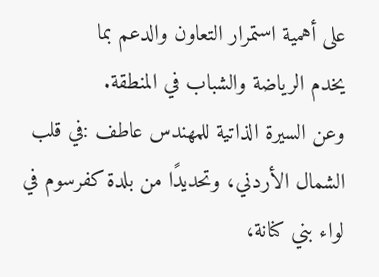على أهمية استمرار التعاون والدعم بما
يخدم الرياضة والشباب في المنطقة.
وعن السيرة الذاتية للمهندس عاطف :في قلب
الشمال الأردني، وتحديدًا من بلدة كفرسوم في لواء بني كنانة،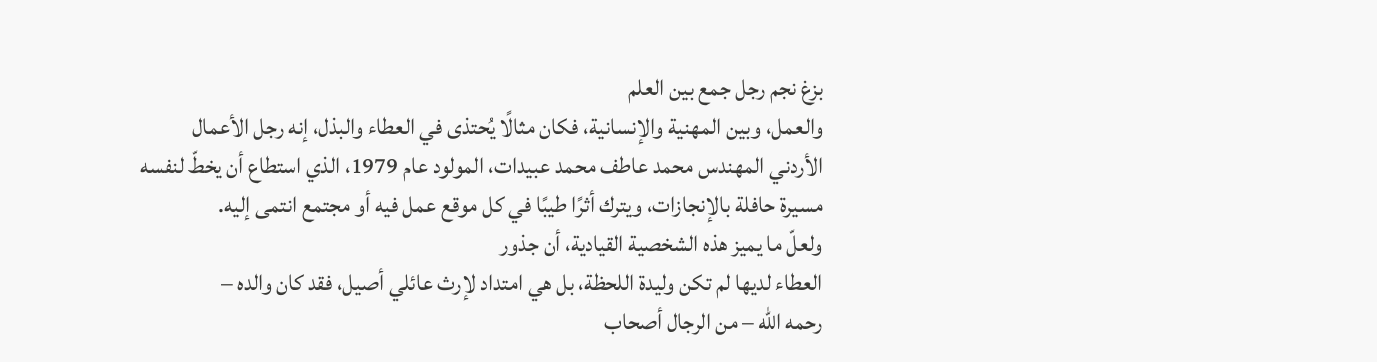بزغ نجم رجل جمع بين العلم
والعمل، وبين المهنية والإنسانية، فكان مثالًا يُحتذى في العطاء والبذل، إنه رجل الأعمال
الأردني المهندس محمد عاطف محمد عبيدات، المولود عام 1979، الذي استطاع أن يخطّ لنفسه
مسيرة حافلة بالإنجازات، ويترك أثرًا طيبًا في كل موقع عمل فيه أو مجتمع انتمى إليه.
ولعلّ ما يميز هذه الشخصية القيادية، أن جذور
العطاء لديها لم تكن وليدة اللحظة، بل هي امتداد لإرث عائلي أصيل، فقد كان والده –
رحمه الله – من الرجال أصحاب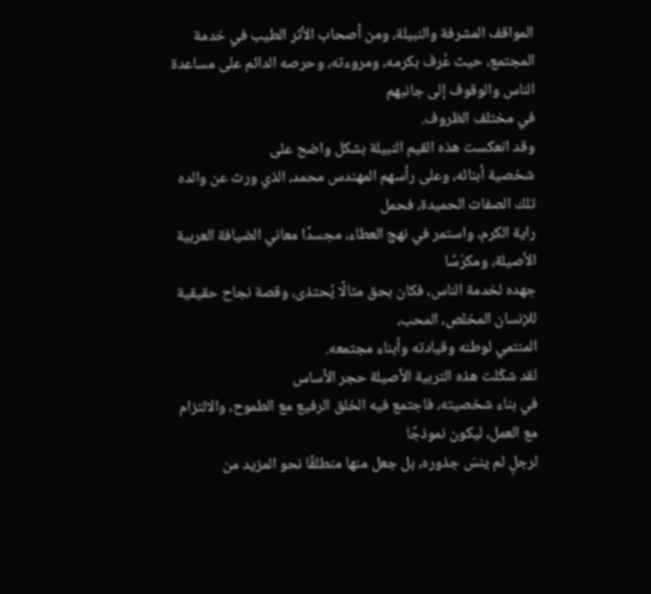المواقف المشرفة والنبيلة، ومن أصحاب الأثر الطيب في خدمة
المجتمع، حيث عُرف بكرمه، ومروءته، وحرصه الدائم على مساعدة الناس والوقوف إلى جانبهم
في مختلف الظروف.
وقد انعكست هذه القيم النبيلة بشكل واضح على
شخصية أبنائه، وعلى رأسهم المهندس محمد، الذي ورث عن والده تلك الصفات الحميدة، فحمل
راية الكرم، واستمر في نهج العطاء، مجسدًا معاني الضيافة العربية الأصيلة، ومكرّسًا
جهده لخدمة الناس، فكان بحق مثالًا يُحتذى، وقصة نجاح حقيقية للإنسان المخلص، المحب،
المنتمي لوطنه وقيادته وأبناء مجتمعه.
لقد شكّلت هذه التربية الأصيلة حجر الأساس
في بناء شخصيته، فاجتمع فيه الخلق الرفيع مع الطموح، والالتزام مع العمل، ليكون نموذجًا
لرجلٍ لم ينسَ جذوره، بل جعل منها منطلقًا نحو المزيد من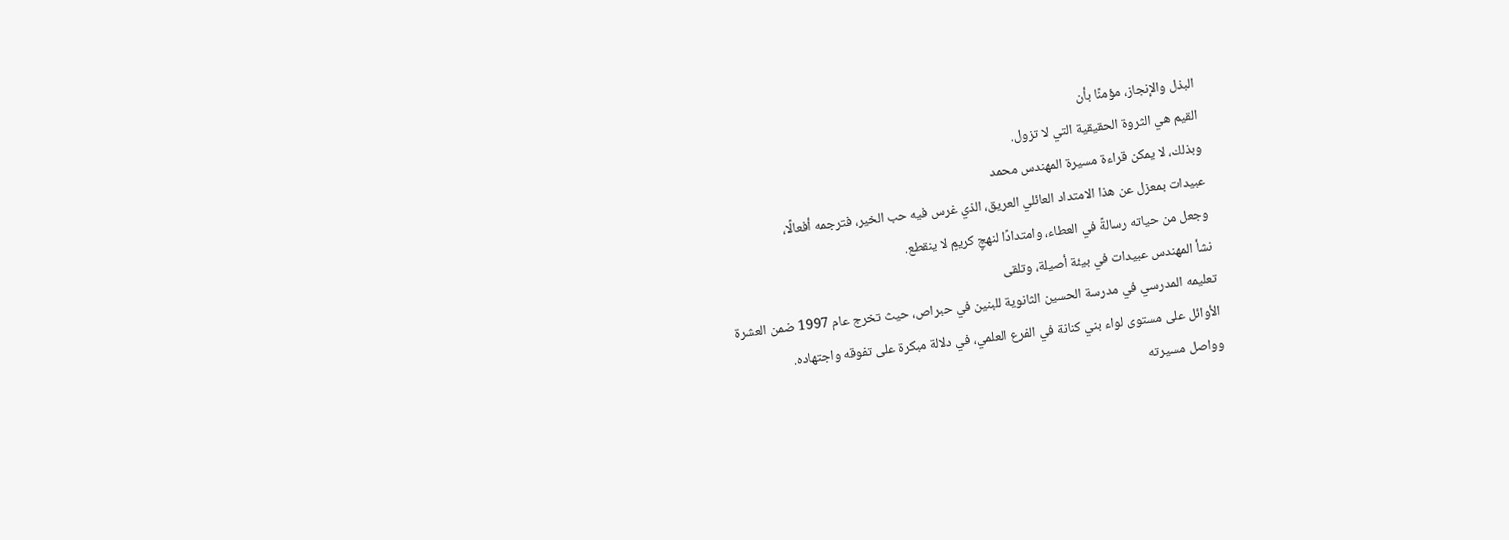البذل والإنجاز، مؤمنًا بأن
القيم هي الثروة الحقيقية التي لا تزول.
وبذلك، لا يمكن قراءة مسيرة المهندس محمد
عبيدات بمعزل عن هذا الامتداد العائلي العريق، الذي غرس فيه حب الخير، فترجمه أفعالًا،
وجعل من حياته رسالةً في العطاء، وامتدادًا لنهجٍ كريمٍ لا ينقطع.
نشأ المهندس عبيدات في بيئة أصيلة، وتلقى
تعليمه المدرسي في مدرسة الحسين الثانوية للبنين في حبراص، حيث تخرج عام 1997 ضمن العشرة
الأوائل على مستوى لواء بني كنانة في الفرع العلمي، في دلالة مبكرة على تفوقه واجتهاده.
وواصل مسيرته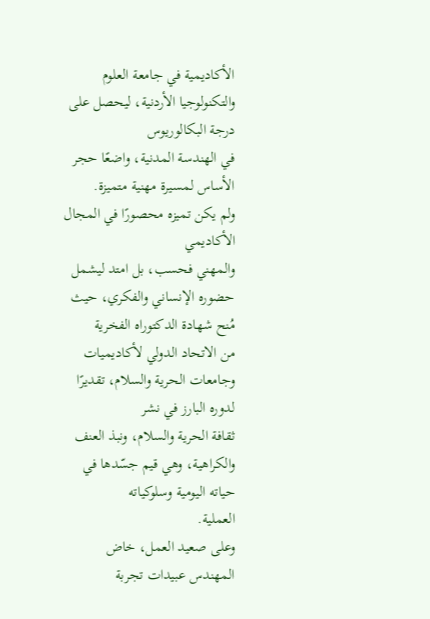الأكاديمية في جامعة العلوم والتكنولوجيا الأردنية، ليحصل على درجة البكالوريوس
في الهندسة المدنية، واضعًا حجر الأساس لمسيرة مهنية متميزة.
ولم يكن تميزه محصورًا في المجال الأكاديمي
والمهني فحسب، بل امتد ليشمل حضوره الإنساني والفكري، حيث مُنح شهادة الدكتوراه الفخرية
من الاتحاد الدولي لأكاديميات وجامعات الحرية والسلام، تقديرًا لدوره البارز في نشر
ثقافة الحرية والسلام، ونبذ العنف والكراهية، وهي قيم جسّدها في حياته اليومية وسلوكياته
العملية.
وعلى صعيد العمل، خاض المهندس عبيدات تجربة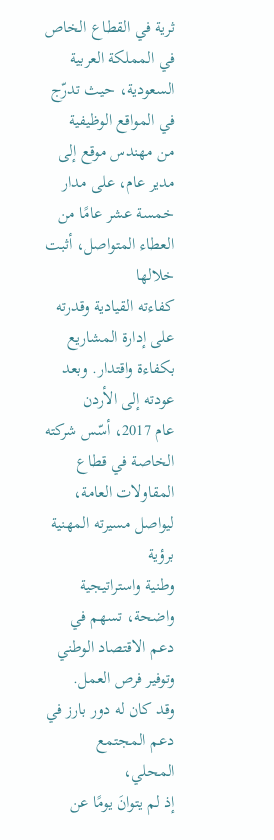ثرية في القطاع الخاص في المملكة العربية السعودية، حيث تدرّج في المواقع الوظيفية
من مهندس موقع إلى مدير عام، على مدار خمسة عشر عامًا من العطاء المتواصل، أثبت خلالها
كفاءته القيادية وقدرته على إدارة المشاريع بكفاءة واقتدار. وبعد عودته إلى الأردن
عام 2017، أسّس شركته الخاصة في قطاع المقاولات العامة، ليواصل مسيرته المهنية برؤية
وطنية واستراتيجية واضحة، تسهم في دعم الاقتصاد الوطني وتوفير فرص العمل.
وقد كان له دور بارز في دعم المجتمع المحلي،
إذ لم يتوانَ يومًا عن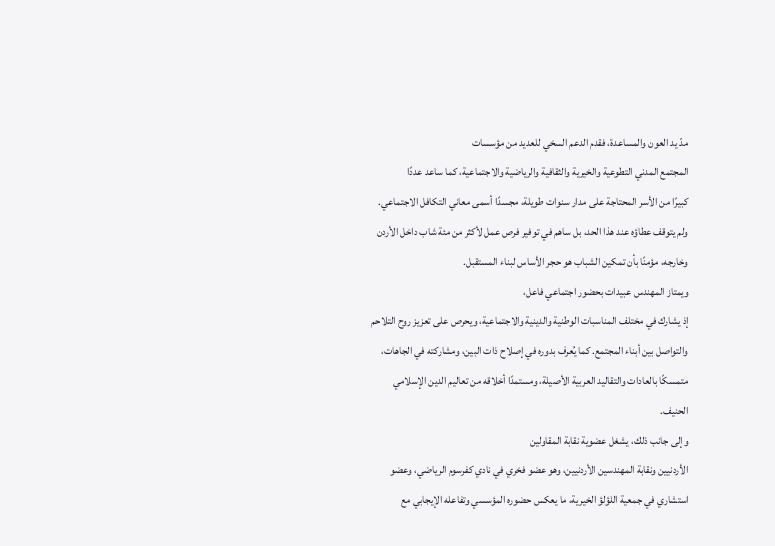مدّ يد العون والمساعدة، فقدم الدعم السخي للعديد من مؤسسات
المجتمع المدني التطوعية والخيرية والثقافية والرياضية والاجتماعية، كما ساعد عددًا
كبيرًا من الأسر المحتاجة على مدار سنوات طويلة، مجسدًا أسمى معاني التكافل الاجتماعي.
ولم يتوقف عطاؤه عند هذا الحد، بل ساهم في توفير فرص عمل لأكثر من مئة شاب داخل الأردن
وخارجه، مؤمنًا بأن تمكين الشباب هو حجر الأساس لبناء المستقبل.
ويمتاز المهندس عبيدات بحضور اجتماعي فاعل،
إذ يشارك في مختلف المناسبات الوطنية والدينية والاجتماعية، ويحرص على تعزيز روح التلاحم
والتواصل بين أبناء المجتمع. كما يُعرف بدوره في إصلاح ذات البين، ومشاركته في الجاهات،
متمسكًا بالعادات والتقاليد العربية الأصيلة، ومستمدًا أخلاقه من تعاليم الدين الإسلامي
الحنيف.
وإلى جانب ذلك، يشغل عضوية نقابة المقاولين
الأردنيين ونقابة المهندسين الأردنيين، وهو عضو فخري في نادي كفرسوم الرياضي، وعضو
استشاري في جمعية اللؤلؤ الخيرية، ما يعكس حضوره المؤسسي وتفاعله الإيجابي مع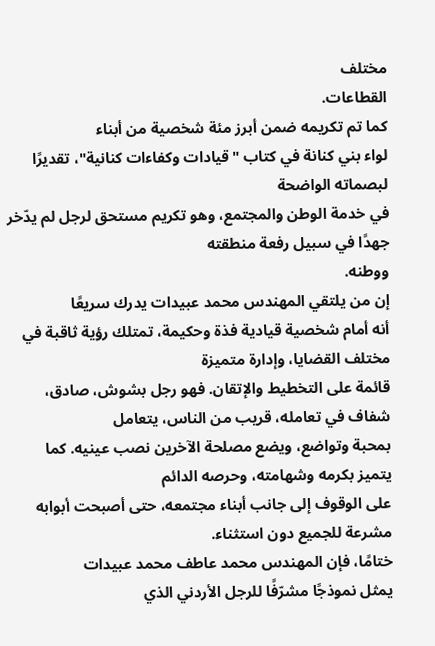مختلف
القطاعات.
كما تم تكريمه ضمن أبرز مئة شخصية من أبناء
لواء بني كنانة في كتاب "قيادات وكفاءات كنانية"، تقديرًا لبصماته الواضحة
في خدمة الوطن والمجتمع، وهو تكريم مستحق لرجل لم يدّخر جهدًا في سبيل رفعة منطقته
ووطنه.
إن من يلتقي المهندس محمد عبيدات يدرك سريعًا
أنه أمام شخصية قيادية فذة وحكيمة، تمتلك رؤية ثاقبة في مختلف القضايا، وإدارة متميزة
قائمة على التخطيط والإتقان. فهو رجل بشوش، صادق، شفاف في تعامله، قريب من الناس، يتعامل
بمحبة وتواضع، ويضع مصلحة الآخرين نصب عينيه. كما يتميز بكرمه وشهامته، وحرصه الدائم
على الوقوف إلى جانب أبناء مجتمعه، حتى أصبحت أبوابه مشرعة للجميع دون استثناء.
ختامًا، فإن المهندس محمد عاطف محمد عبيدات
يمثل نموذجًا مشرّفًا للرجل الأردني الذي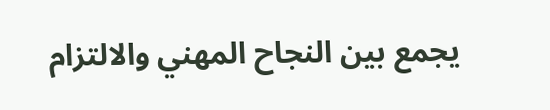يجمع بين النجاح المهني والالتزام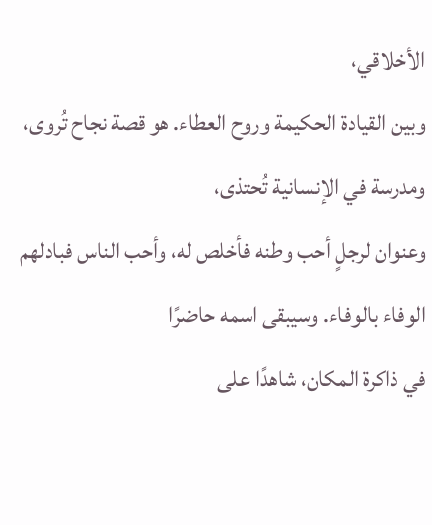الأخلاقي،
وبين القيادة الحكيمة وروح العطاء. هو قصة نجاح تُروى، ومدرسة في الإنسانية تُحتذى،
وعنوان لرجلٍ أحب وطنه فأخلص له، وأحب الناس فبادلهم الوفاء بالوفاء. وسيبقى اسمه حاضرًا
في ذاكرة المكان، شاهدًا على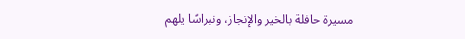مسيرة حافلة بالخير والإنجاز، ونبراسًا يلهم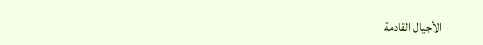الأجيال القادمة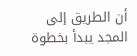أن الطريق إلى المجد يبدأ بخطوة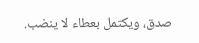صدق، ويكتمل بعطاء لا ينضب.